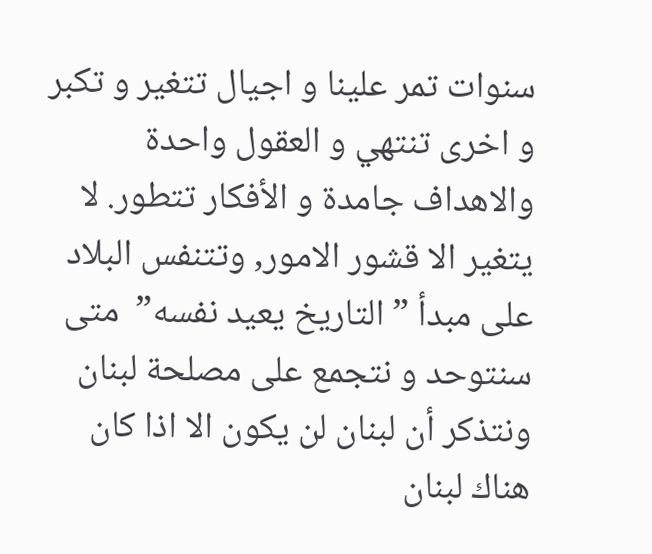سنوات تمر علينا و اجيال تتغير و تكبر و اخرى تنتهي و العقول واحدة والاهداف جامدة و الأفكار تتطور. لا يتغير الا قشور الامور, وتتنفس البلاد على مبدأ ” التاريخ يعيد نفسه”  متى سنتوحد و نتجمع على مصلحة لبنان ونتذكر أن لبنان لن يكون الا اذا كان هناك لبنان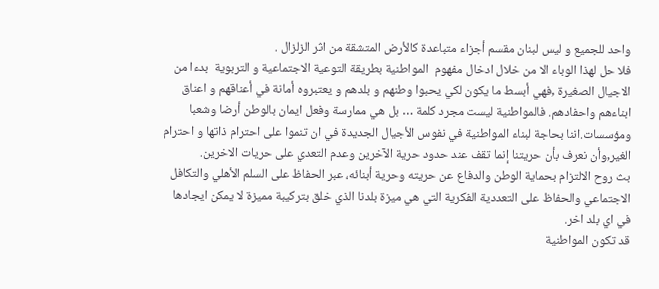واحد للجميع و ليس لبنان مقسم أجزاء متباعدة كالأرض المتشقة من اثر الزلزال .
فلا حل لهذا الوباء الا من خلال ادخال مفهوم  المواطنية بطريقة التوعية الاجتماعية و التربوية  بدءا من الاجيال الصغيرة ,فهي أبسط ما يكون لكي يحبوا وطنهم و بلدهم و يعتبروه أمانة في أعناقهم و اعناق ابناءهم واحفادهم. فالمواطنية ليست مجرد كلمة … بل هي ممارسة وفعل ايمان بالوطن أرضا وشعبا ومؤسسات.اننا بحاجة لبناء المواطنية في نفوس الأجيال الجديدة في ان تنموا على احترام ذاتها و احترام الغير,وأن نعرف بأن حريتنا إنما تقف عند حدود حرية الآخرين وعدم التعدي على حريات الاخرين.
بث روح الالتزام بحماية الوطن والدفاع عن حريته وحرية أبنائه، عبر الحفاظ على السلم الأهلي والتكافل الاجتماعي والحفاظ على التعددية الفكرية التي هي ميزة بلدنا الذي خلق بتركيبة مميزة لا يمكن ايجادها في اي بلد اخر.
قد تكون المواطنية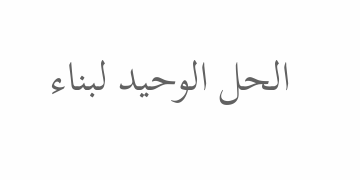الحل الوحيد لبناء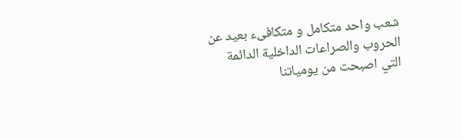شعب واحد متكامل و متكافىء بعيد عن الحروب والصراعات الداخلية الدائمة التي اصبحت من يومياتنا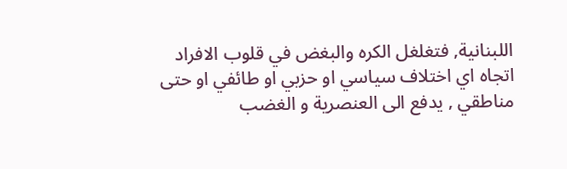اللبنانية, فتغلغل الكره والبغض في قلوب الافراد اتجاه اي اختلاف سياسي او حزبي او طائفي او حتى مناطقي , يدفع الى العنصرية و الغضب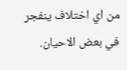من اي اختلاف ينفجر في بعض الاحيان.